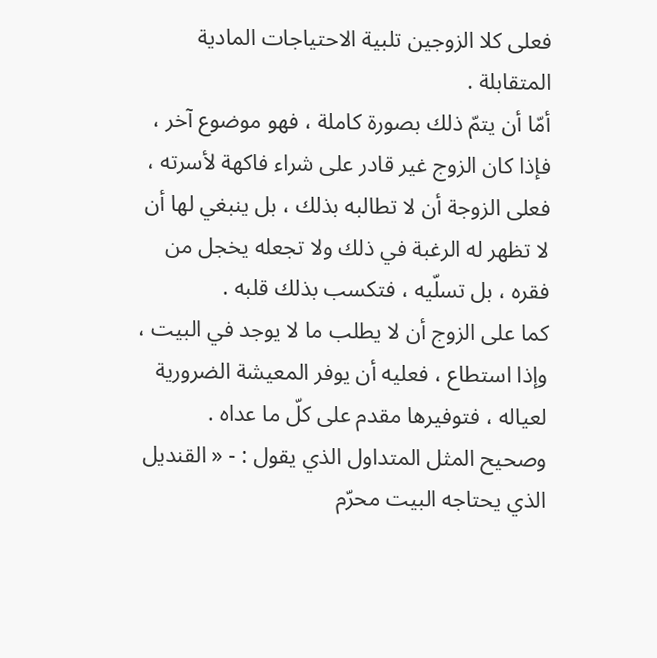فعلى كلا الزوجين تلبية الاحتياجات المادية المتقابلة .
أمّا أن يتمّ ذلك بصورة كاملة ، فهو موضوع آخر ، فإذا كان الزوج غير قادر على شراء فاكهة لأسرته ، فعلى الزوجة أن لا تطالبه بذلك ، بل ينبغي لها أن لا تظهر له الرغبة في ذلك ولا تجعله يخجل من فقره ، بل تسلّيه ، فتكسب بذلك قلبه .
كما على الزوج أن لا يطلب ما لا يوجد في البيت ، وإذا استطاع ، فعليه أن يوفر المعيشة الضرورية لعياله ، فتوفيرها مقدم على كلّ ما عداه .
وصحيح المثل المتداول الذي يقول : - « القنديل الذي يحتاجه البيت محرّم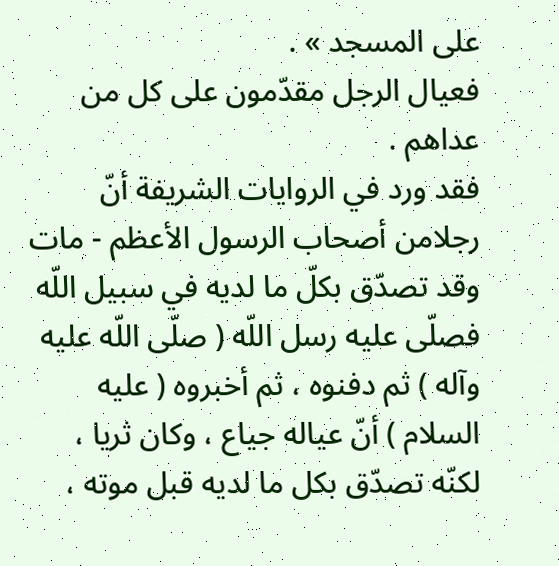على المسجد » .
فعيال الرجل مقدّمون على كل من عداهم .
فقد ورد في الروايات الشريفة أنّ رجلامن أصحاب الرسول الأعظم - مات وقد تصدّق بكلّ ما لديه في سبيل اللّه فصلّى عليه رسل اللّه ( صلّى اللّه عليه وآله ) ثم دفنوه ، ثم أخبروه ( عليه السلام ) أنّ عياله جياع ، وكان ثريا ، لكنّه تصدّق بكل ما لديه قبل موته ،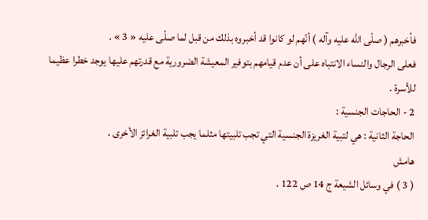فأخبرهم ( صلّى اللّه عليه وآله ) أنّهم لو كانوا قد أخبروه بذلك من قبل لما صلّى عليه « 3 » .
فعلى الرجال والنساء الانتباه على أن عدم قيامهم بتوفير المعيشة الضرورية مع قدرتهم عليها يوجد خطرا عظيما للأسرة .
2 - الحاجات الجنسية :
الحاجة الثانية : هي لتبية الغريزة الجنسية التي تجب تلبيتها مثلما يجب تلبية الغرائز الأخرى .
هامش
( 3 ) في وسائل الشيعة ج 14 ص 122 .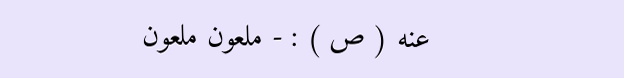عنه ( ص ) : - ملعون ملعون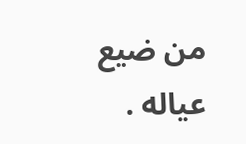من ضيع عياله .